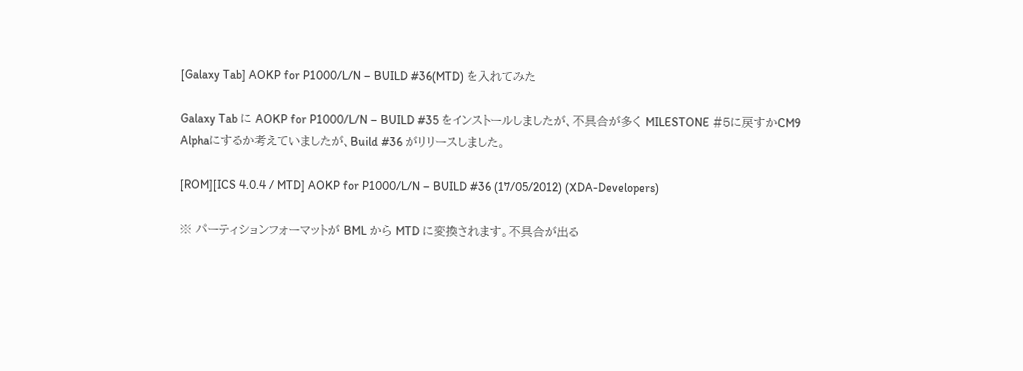[Galaxy Tab] AOKP for P1000/L/N – BUILD #36(MTD) を入れてみた

Galaxy Tab に AOKP for P1000/L/N – BUILD #35 をインストールしましたが、不具合が多く MILESTONE #5に戻すかCM9 Alphaにするか考えていましたが、Build #36 がリリースしました。

[ROM][ICS 4.0.4 / MTD] AOKP for P1000/L/N – BUILD #36 (17/05/2012) (XDA-Developers)

※ パーティションフォーマットが BML から MTD に変換されます。不具合が出る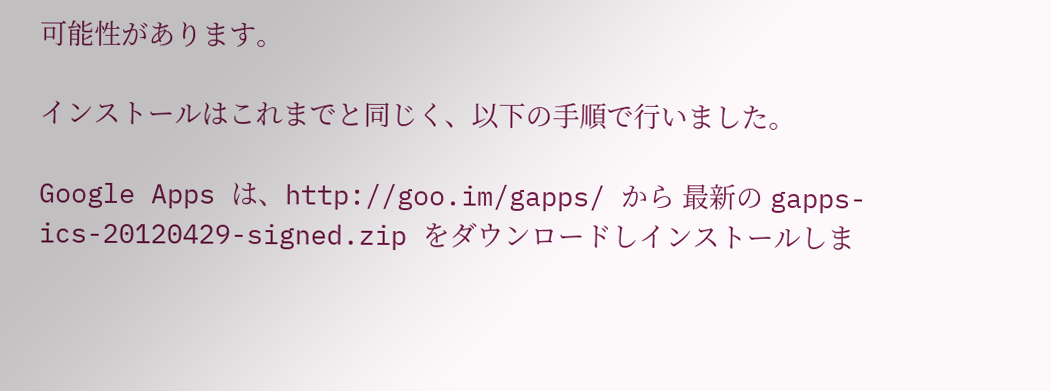可能性があります。

インストールはこれまでと同じく、以下の手順で行いました。

Google Apps は、http://goo.im/gapps/ から 最新の gapps-ics-20120429-signed.zip をダウンロードしインストールしま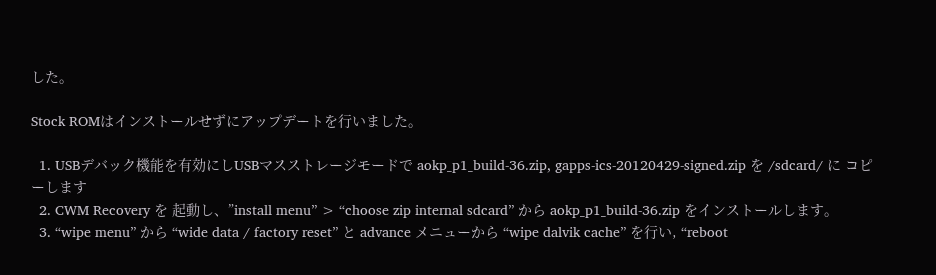した。

Stock ROMはインストールせずにアップデートを行いました。

  1. USBデバック機能を有効にしUSBマスストレージモードで aokp_p1_build-36.zip, gapps-ics-20120429-signed.zip を /sdcard/ に コピーします
  2. CWM Recovery を 起動し、”install menu” > “choose zip internal sdcard” から aokp_p1_build-36.zip をインストールします。
  3. “wipe menu” から “wide data / factory reset” と advance メニューから “wipe dalvik cache” を行い, “reboot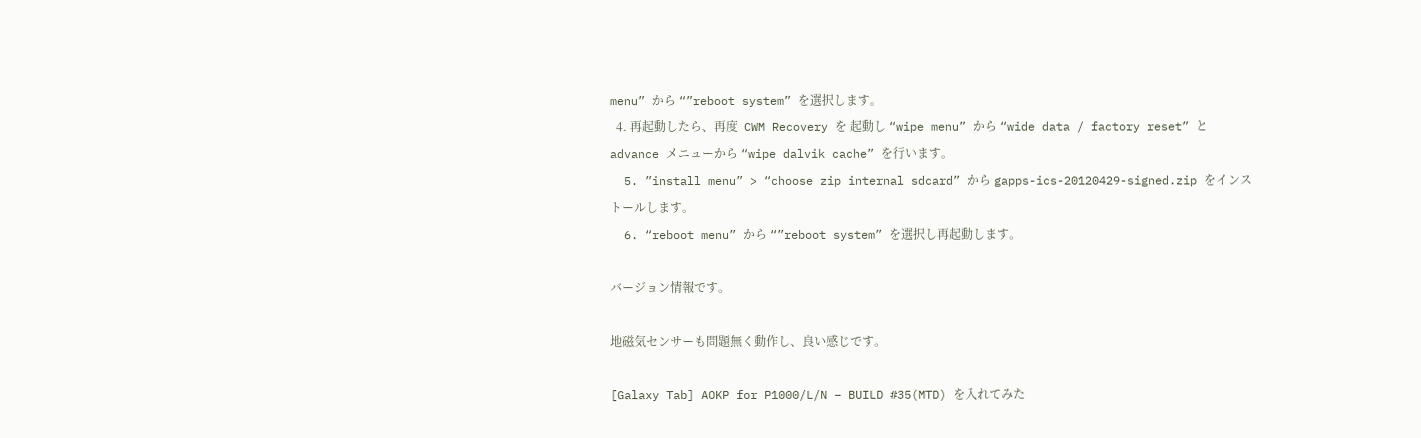menu” から “”reboot system” を選択します。
  4. 再起動したら、再度  CWM Recovery を 起動し “wipe menu” から “wide data / factory reset” と advance メニューから “wipe dalvik cache” を行います。
  5. ”install menu” > “choose zip internal sdcard” から gapps-ics-20120429-signed.zip をインストールします。
  6. “reboot menu” から “”reboot system” を選択し再起動します。

バージョン情報です。

地磁気センサーも問題無く動作し、良い感じです。

[Galaxy Tab] AOKP for P1000/L/N – BUILD #35(MTD) を入れてみた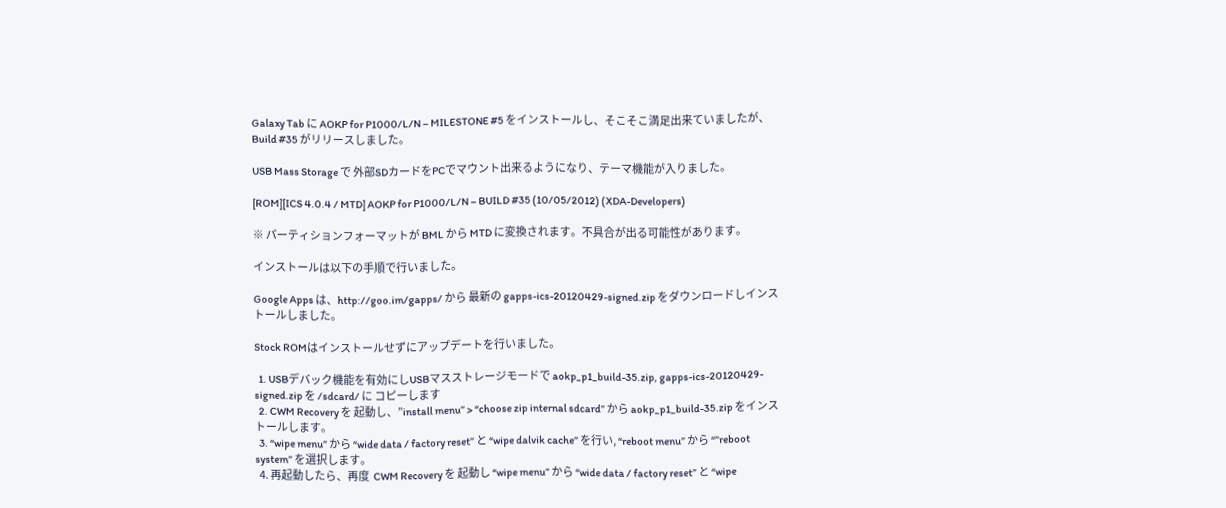Galaxy Tab に AOKP for P1000/L/N – MILESTONE #5 をインストールし、そこそこ満足出来ていましたが、Build #35 がリリースしました。

USB Mass Storage で 外部SDカードをPCでマウント出来るようになり、テーマ機能が入りました。

[ROM][ICS 4.0.4 / MTD] AOKP for P1000/L/N – BUILD #35 (10/05/2012) (XDA-Developers)

※ パーティションフォーマットが BML から MTD に変換されます。不具合が出る可能性があります。

インストールは以下の手順で行いました。

Google Apps は、http://goo.im/gapps/ から 最新の gapps-ics-20120429-signed.zip をダウンロードしインストールしました。

Stock ROMはインストールせずにアップデートを行いました。

  1. USBデバック機能を有効にしUSBマスストレージモードで aokp_p1_build-35.zip, gapps-ics-20120429-signed.zip を /sdcard/ に コピーします
  2. CWM Recovery を 起動し、”install menu” > “choose zip internal sdcard” から aokp_p1_build-35.zip をインストールします。
  3. “wipe menu” から “wide data / factory reset” と “wipe dalvik cache” を行い, “reboot menu” から “”reboot system” を選択します。
  4. 再起動したら、再度  CWM Recovery を 起動し “wipe menu” から “wide data / factory reset” と “wipe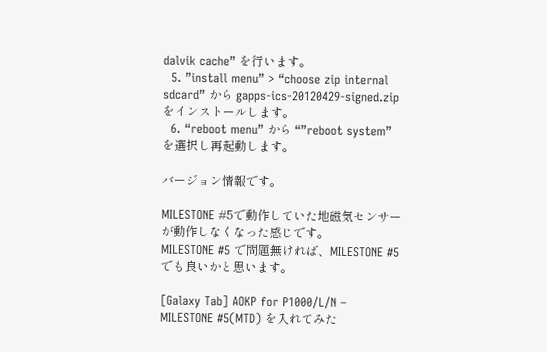dalvik cache” を行います。
  5. ”install menu” > “choose zip internal sdcard” から gapps-ics-20120429-signed.zip をインストールします。
  6. “reboot menu” から “”reboot system” を選択し再起動します。

バージョン情報です。

MILESTONE #5で動作していた地磁気センサーが動作しなくなった感じです。
MILESTONE #5 で問題無ければ、MILESTONE #5でも良いかと思います。

[Galaxy Tab] AOKP for P1000/L/N – MILESTONE #5(MTD) を入れてみた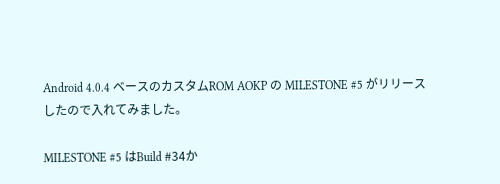Android 4.0.4 ベースのカスタムROM AOKP の MILESTONE #5 がリリースしたので入れてみました。

MILESTONE #5 はBuild #34か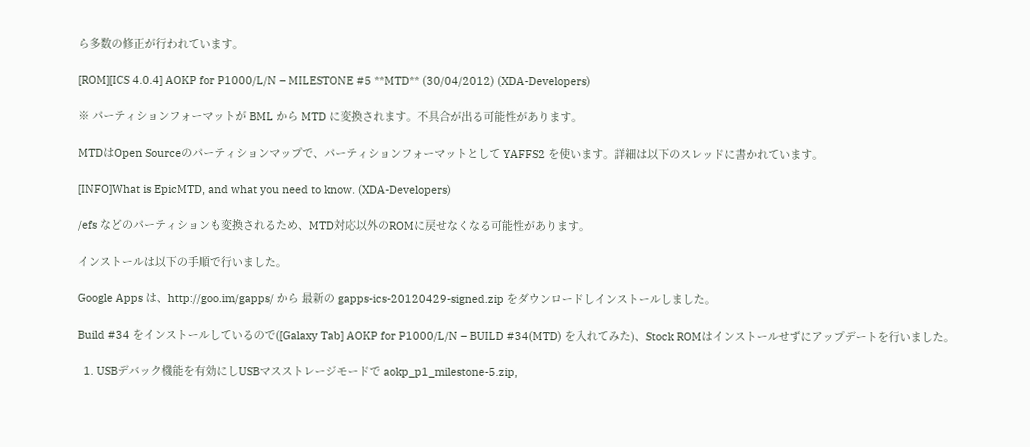ら多数の修正が行われています。

[ROM][ICS 4.0.4] AOKP for P1000/L/N – MILESTONE #5 **MTD** (30/04/2012) (XDA-Developers)

※ パーティションフォーマットが BML から MTD に変換されます。不具合が出る可能性があります。

MTDはOpen Sourceのパーティションマップで、パーティションフォーマットとして YAFFS2 を使います。詳細は以下のスレッドに書かれています。

[INFO]What is EpicMTD, and what you need to know. (XDA-Developers)

/efs などのパーティションも変換されるため、MTD対応以外のROMに戻せなくなる可能性があります。

インストールは以下の手順で行いました。

Google Apps は、http://goo.im/gapps/ から 最新の gapps-ics-20120429-signed.zip をダウンロードしインストールしました。

Build #34 をインストールしているので([Galaxy Tab] AOKP for P1000/L/N – BUILD #34(MTD) を入れてみた)、Stock ROMはインストールせずにアップデートを行いました。

  1. USBデバック機能を有効にしUSBマスストレージモードで aokp_p1_milestone-5.zip,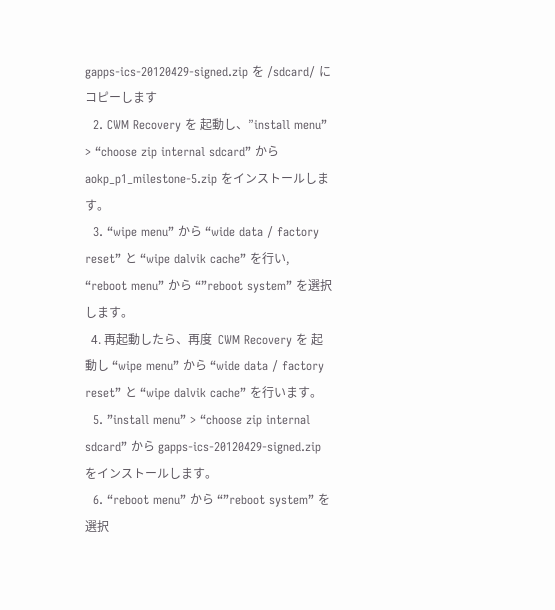gapps-ics-20120429-signed.zip を /sdcard/ に コピーします
  2. CWM Recovery を 起動し、”install menu” > “choose zip internal sdcard” から aokp_p1_milestone-5.zip をインストールします。
  3. “wipe menu” から “wide data / factory reset” と “wipe dalvik cache” を行い, “reboot menu” から “”reboot system” を選択します。
  4. 再起動したら、再度  CWM Recovery を 起動し “wipe menu” から “wide data / factory reset” と “wipe dalvik cache” を行います。
  5. ”install menu” > “choose zip internal sdcard” から gapps-ics-20120429-signed.zip をインストールします。
  6. “reboot menu” から “”reboot system” を選択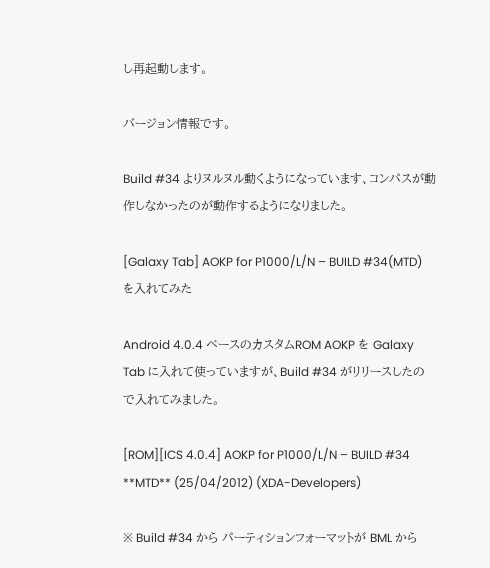し再起動します。

バージョン情報です。

Build #34 よりヌルヌル動くようになっています、コンパスが動作しなかったのが動作するようになりました。

[Galaxy Tab] AOKP for P1000/L/N – BUILD #34(MTD) を入れてみた

Android 4.0.4 ベースのカスタムROM AOKP を Galaxy Tab に入れて使っていますが、Build #34 がリリースしたので入れてみました。

[ROM][ICS 4.0.4] AOKP for P1000/L/N – BUILD #34 **MTD** (25/04/2012) (XDA-Developers)

※ Build #34 から パーティションフォーマットが BML から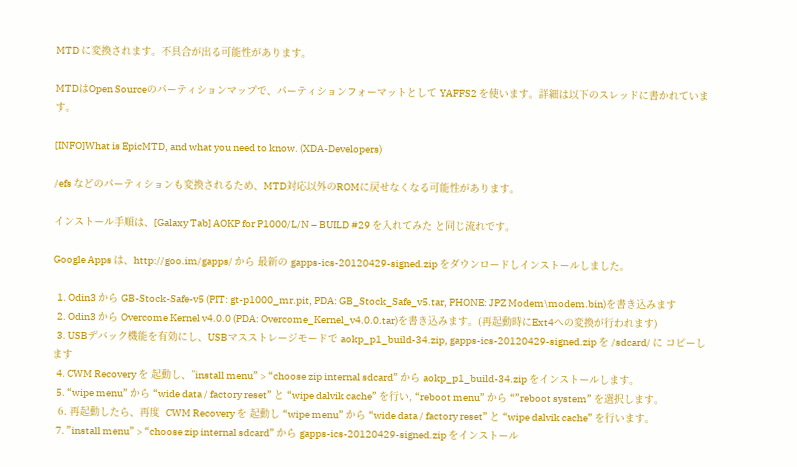MTD に変換されます。不具合が出る可能性があります。

MTDはOpen Sourceのパーティションマップで、パーティションフォーマットとして YAFFS2 を使います。詳細は以下のスレッドに書かれています。

[INFO]What is EpicMTD, and what you need to know. (XDA-Developers)

/efs などのパーティションも変換されるため、MTD対応以外のROMに戻せなくなる可能性があります。

インストール手順は、[Galaxy Tab] AOKP for P1000/L/N – BUILD #29 を入れてみた と同じ流れです。

Google Apps は、http://goo.im/gapps/ から 最新の gapps-ics-20120429-signed.zip をダウンロードしインストールしました。

  1. Odin3 から GB-Stock-Safe-v5 (PIT: gt-p1000_mr.pit, PDA: GB_Stock_Safe_v5.tar, PHONE: JPZ Modem\modem.bin)を書き込みます
  2. Odin3 から Overcome Kernel v4.0.0 (PDA: Overcome_Kernel_v4.0.0.tar)を書き込みます。(再起動時にExt4への変換が行われます)
  3. USBデバック機能を有効にし、USBマスストレージモードで aokp_p1_build-34.zip, gapps-ics-20120429-signed.zip を /sdcard/ に コピーします
  4. CWM Recovery を 起動し、”install menu” > “choose zip internal sdcard” から aokp_p1_build-34.zip をインストールします。
  5. “wipe menu” から “wide data / factory reset” と “wipe dalvik cache” を行い, “reboot menu” から “”reboot system” を選択します。
  6. 再起動したら、再度  CWM Recovery を 起動し “wipe menu” から “wide data / factory reset” と “wipe dalvik cache” を行います。
  7. ”install menu” > “choose zip internal sdcard” から gapps-ics-20120429-signed.zip をインストール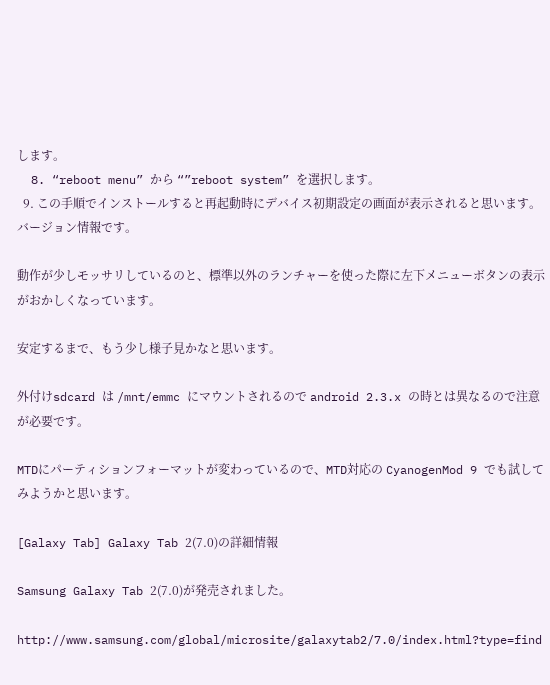します。
  8. “reboot menu” から “”reboot system” を選択します。
  9. この手順でインストールすると再起動時にデバイス初期設定の画面が表示されると思います。
バージョン情報です。

動作が少しモッサリしているのと、標準以外のランチャーを使った際に左下メニューボタンの表示がおかしくなっています。

安定するまで、もう少し様子見かなと思います。

外付けsdcard は /mnt/emmc にマウントされるので android 2.3.x の時とは異なるので注意が必要です。

MTDにパーティションフォーマットが変わっているので、MTD対応の CyanogenMod 9 でも試してみようかと思います。

[Galaxy Tab] Galaxy Tab 2(7.0)の詳細情報

Samsung Galaxy Tab 2(7.0)が発売されました。

http://www.samsung.com/global/microsite/galaxytab2/7.0/index.html?type=find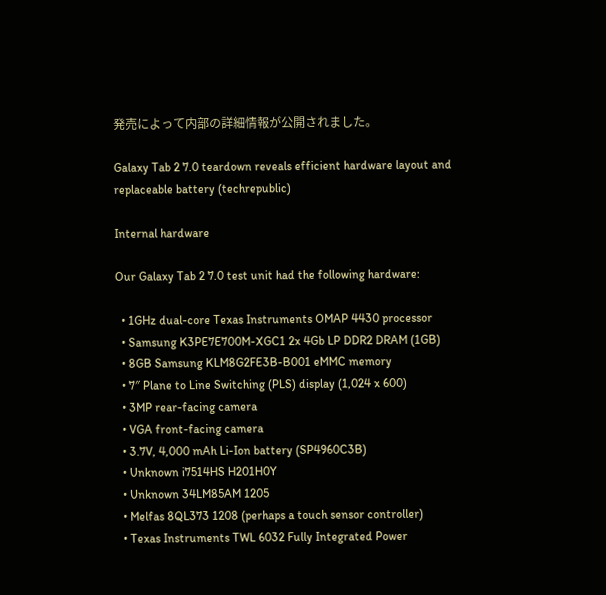発売によって内部の詳細情報が公開されました。

Galaxy Tab 2 7.0 teardown reveals efficient hardware layout and replaceable battery (techrepublic)

Internal hardware

Our Galaxy Tab 2 7.0 test unit had the following hardware:

  • 1GHz dual-core Texas Instruments OMAP 4430 processor
  • Samsung K3PE7E700M-XGC1 2x 4Gb LP DDR2 DRAM (1GB)
  • 8GB Samsung KLM8G2FE3B-B001 eMMC memory
  • 7″ Plane to Line Switching (PLS) display (1,024 x 600)
  • 3MP rear-facing camera
  • VGA front-facing camera
  • 3.7V, 4,000 mAh Li-Ion battery (SP4960C3B)
  • Unknown i7514HS H201H0Y
  • Unknown 34LM85AM 1205
  • Melfas 8QL373 1208 (perhaps a touch sensor controller)
  • Texas Instruments TWL 6032 Fully Integrated Power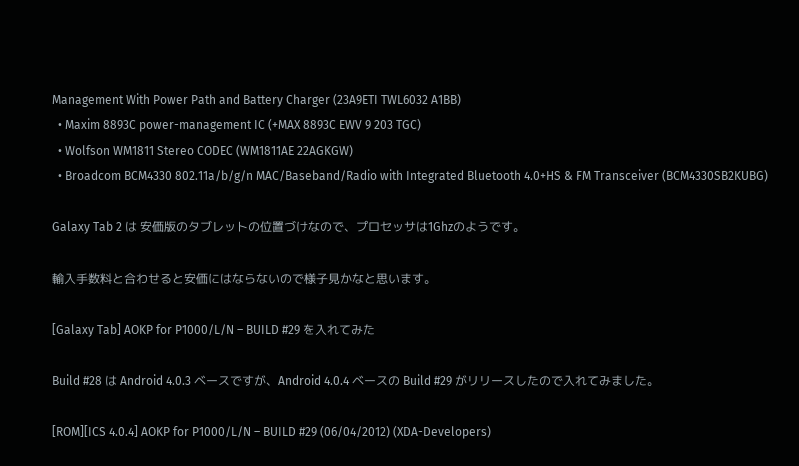Management With Power Path and Battery Charger (23A9ETI TWL6032 A1BB)
  • Maxim 8893C power-management IC (+MAX 8893C EWV 9 203 TGC)
  • Wolfson WM1811 Stereo CODEC (WM1811AE 22AGKGW)
  • Broadcom BCM4330 802.11a/b/g/n MAC/Baseband/Radio with Integrated Bluetooth 4.0+HS & FM Transceiver (BCM4330SB2KUBG)

Galaxy Tab 2 は 安価版のタブレットの位置づけなので、プロセッサは1Ghzのようです。

輸入手数料と合わせると安価にはならないので様子見かなと思います。

[Galaxy Tab] AOKP for P1000/L/N – BUILD #29 を入れてみた

Build #28 は Android 4.0.3 ベースですが、Android 4.0.4 ベースの Build #29 がリリースしたので入れてみました。

[ROM][ICS 4.0.4] AOKP for P1000/L/N – BUILD #29 (06/04/2012) (XDA-Developers)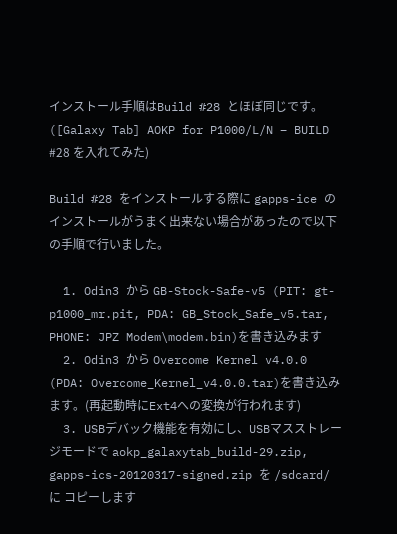インストール手順はBuild #28 とほぼ同じです。([Galaxy Tab] AOKP for P1000/L/N – BUILD #28 を入れてみた)

Build #28 をインストールする際に gapps-ice のインストールがうまく出来ない場合があったので以下の手順で行いました。

  1. Odin3 から GB-Stock-Safe-v5 (PIT: gt-p1000_mr.pit, PDA: GB_Stock_Safe_v5.tar, PHONE: JPZ Modem\modem.bin)を書き込みます
  2. Odin3 から Overcome Kernel v4.0.0 (PDA: Overcome_Kernel_v4.0.0.tar)を書き込みます。(再起動時にExt4への変換が行われます)
  3. USBデバック機能を有効にし、USBマスストレージモードで aokp_galaxytab_build-29.zip, gapps-ics-20120317-signed.zip を /sdcard/ に コピーします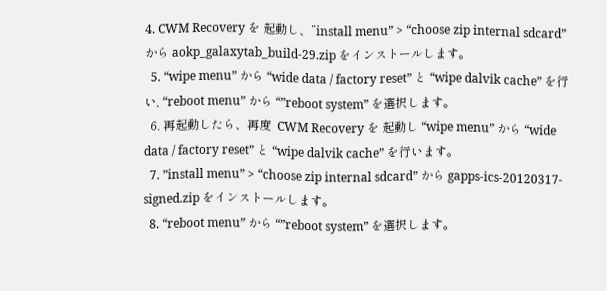4. CWM Recovery を 起動し、”install menu” > “choose zip internal sdcard” から aokp_galaxytab_build-29.zip をインストールします。
  5. “wipe menu” から “wide data / factory reset” と “wipe dalvik cache” を行い, “reboot menu” から “”reboot system” を選択します。
  6. 再起動したら、再度  CWM Recovery を 起動し “wipe menu” から “wide data / factory reset” と “wipe dalvik cache” を行います。
  7. ”install menu” > “choose zip internal sdcard” から gapps-ics-20120317-signed.zip をインストールします。
  8. “reboot menu” から “”reboot system” を選択します。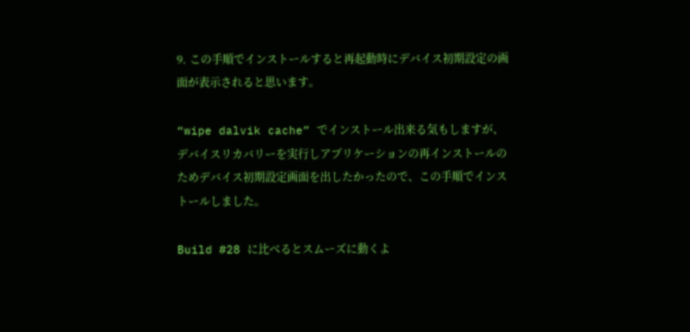9. この手順でインストールすると再起動時にデバイス初期設定の画面が表示されると思います。

“wipe dalvik cache” でインストール出来る気もしますが、デバイスリカバリーを実行しアプリケーションの再インストールのためデバイス初期設定画面を出したかったので、この手順でインストールしました。

Build #28 に比べるとスムーズに動くよ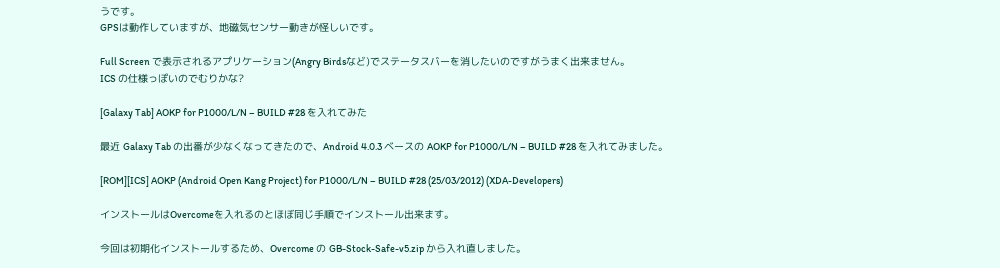うです。
GPSは動作していますが、地磁気センサー動きが怪しいです。

Full Screen で表示されるアプリケーション(Angry Birdsなど)でステータスバーを消したいのですがうまく出来ません。
ICS の仕様っぽいのでむりかな?

[Galaxy Tab] AOKP for P1000/L/N – BUILD #28 を入れてみた

最近 Galaxy Tab の出番が少なくなってきたので、Android 4.0.3 ベースの AOKP for P1000/L/N – BUILD #28 を入れてみました。

[ROM][ICS] AOKP (Android Open Kang Project) for P1000/L/N – BUILD #28 (25/03/2012) (XDA-Developers)

インストールはOvercomeを入れるのとほぼ同じ手順でインストール出来ます。

今回は初期化インストールするため、Overcome の GB-Stock-Safe-v5.zip から入れ直しました。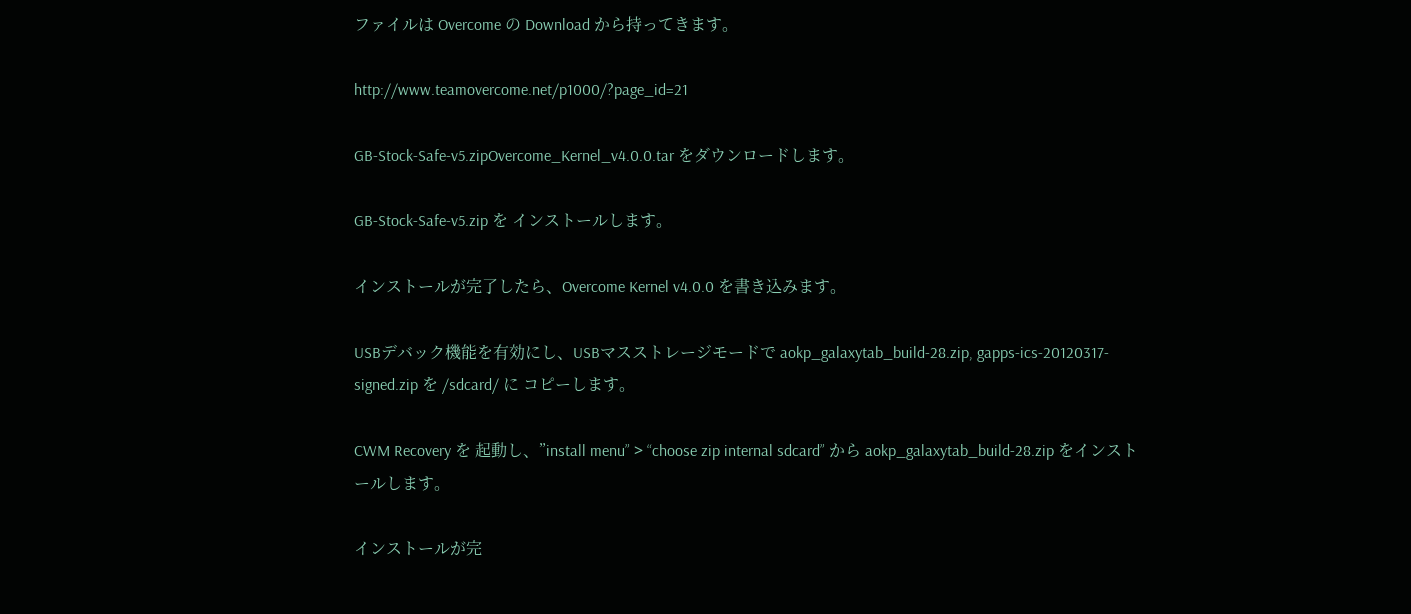ファイルは Overcome の Download から持ってきます。

http://www.teamovercome.net/p1000/?page_id=21

GB-Stock-Safe-v5.zipOvercome_Kernel_v4.0.0.tar をダウンロードします。

GB-Stock-Safe-v5.zip を インストールします。

インストールが完了したら、Overcome Kernel v4.0.0 を書き込みます。

USBデバック機能を有効にし、USBマスストレージモードで aokp_galaxytab_build-28.zip, gapps-ics-20120317-signed.zip を /sdcard/ に コピーします。

CWM Recovery を 起動し、”install menu” > “choose zip internal sdcard” から aokp_galaxytab_build-28.zip をインストールします。

インストールが完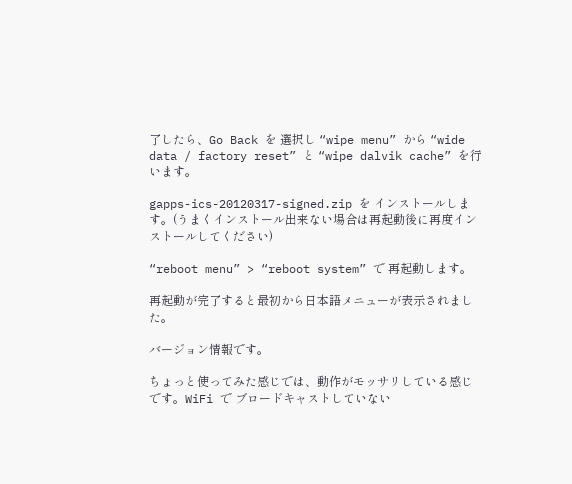了したら、Go Back を 選択し “wipe menu” から “wide data / factory reset” と “wipe dalvik cache” を行います。

gapps-ics-20120317-signed.zip を インストールします。(うまくインストール出来ない場合は再起動後に再度インストールしてください)

“reboot menu” > “reboot system” で 再起動します。

再起動が完了すると最初から日本語メニューが表示されました。

バージョン情報です。

ちょっと使ってみた感じでは、動作がモッサリしている感じです。WiFi で ブロードキャストしていない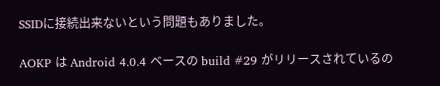SSIDに接続出来ないという問題もありました。

AOKP は Android 4.0.4 ベースの build #29 がリリースされているの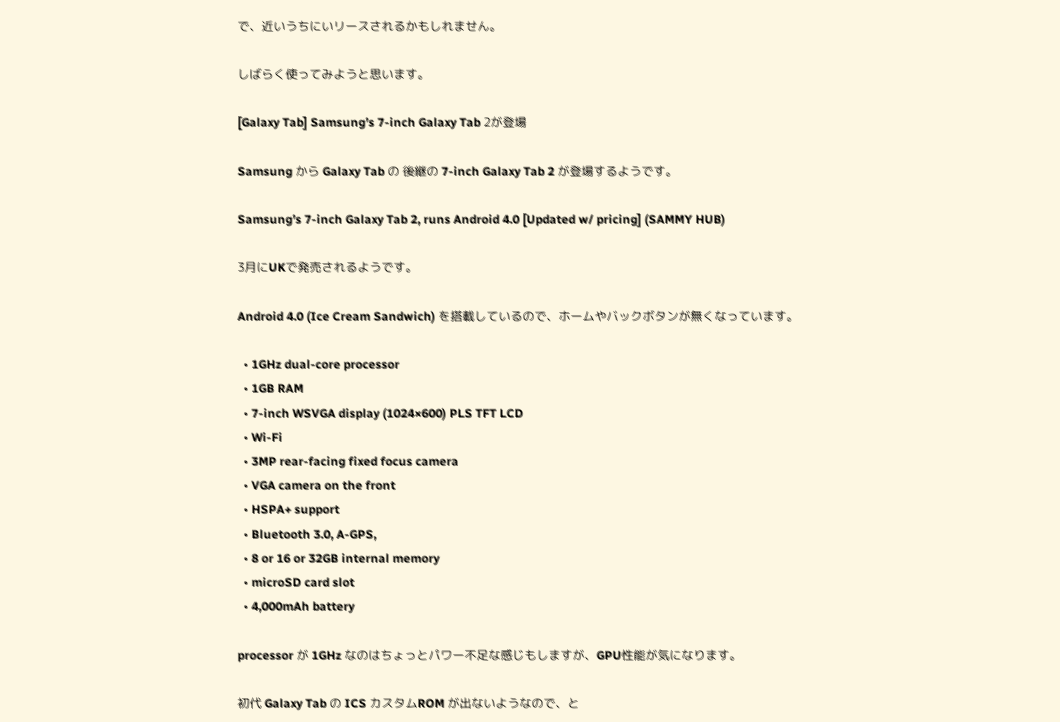で、近いうちにいリースされるかもしれません。

しばらく使ってみようと思います。

[Galaxy Tab] Samsung’s 7-inch Galaxy Tab 2が登場

Samsung から Galaxy Tab の 後継の 7-inch Galaxy Tab 2 が登場するようです。

Samsung’s 7-inch Galaxy Tab 2, runs Android 4.0 [Updated w/ pricing] (SAMMY HUB)

3月にUKで発売されるようです。

Android 4.0 (Ice Cream Sandwich) を搭載しているので、ホームやバックボタンが無くなっています。

  • 1GHz dual-core processor
  • 1GB RAM
  • 7-inch WSVGA display (1024×600) PLS TFT LCD
  • Wi-Fi
  • 3MP rear-facing fixed focus camera
  • VGA camera on the front
  • HSPA+ support
  • Bluetooth 3.0, A-GPS,
  • 8 or 16 or 32GB internal memory
  • microSD card slot
  • 4,000mAh battery

processor が 1GHz なのはちょっとパワー不足な感じもしますが、GPU性能が気になります。

初代 Galaxy Tab の ICS カスタムROM が出ないようなので、と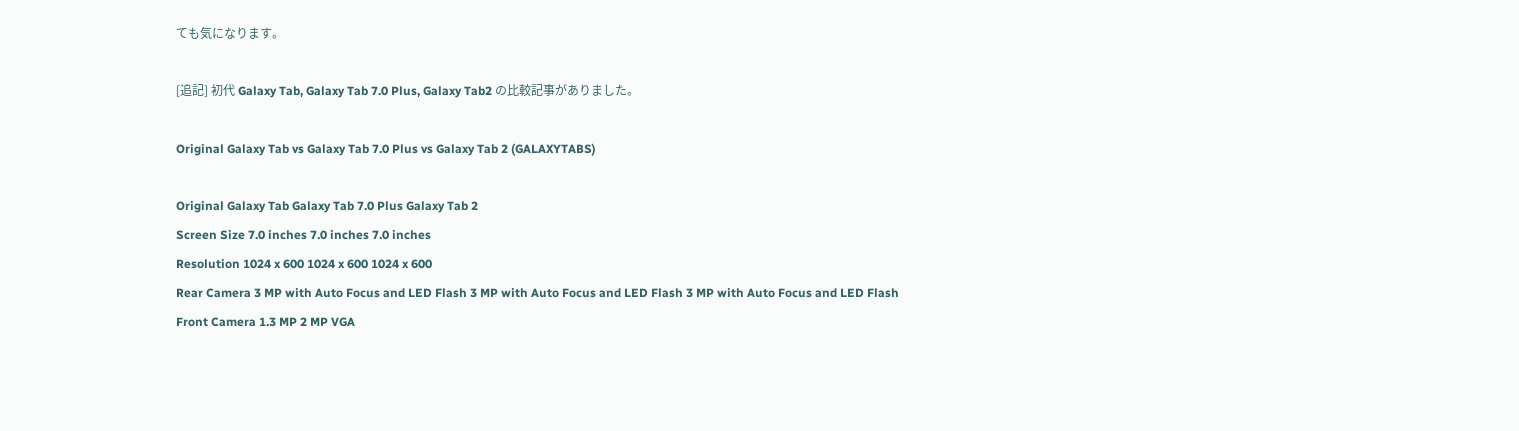ても気になります。

[追記] 初代 Galaxy Tab, Galaxy Tab 7.0 Plus, Galaxy Tab2 の比較記事がありました。

Original Galaxy Tab vs Galaxy Tab 7.0 Plus vs Galaxy Tab 2 (GALAXYTABS)

Original Galaxy Tab Galaxy Tab 7.0 Plus Galaxy Tab 2
Screen Size 7.0 inches 7.0 inches 7.0 inches
Resolution 1024 x 600 1024 x 600 1024 x 600
Rear Camera 3 MP with Auto Focus and LED Flash 3 MP with Auto Focus and LED Flash 3 MP with Auto Focus and LED Flash
Front Camera 1.3 MP 2 MP VGA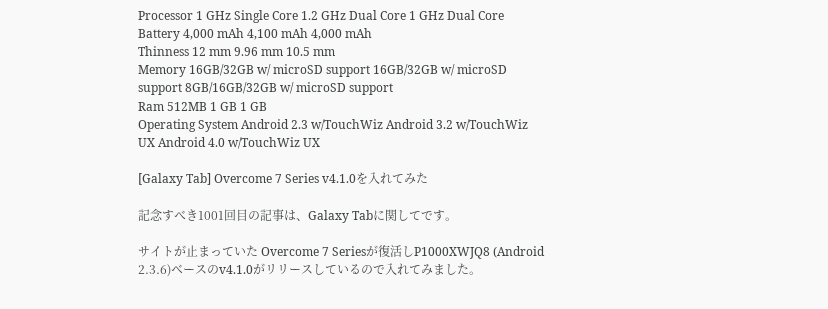Processor 1 GHz Single Core 1.2 GHz Dual Core 1 GHz Dual Core
Battery 4,000 mAh 4,100 mAh 4,000 mAh
Thinness 12 mm 9.96 mm 10.5 mm
Memory 16GB/32GB w/ microSD support 16GB/32GB w/ microSD support 8GB/16GB/32GB w/ microSD support
Ram 512MB 1 GB 1 GB
Operating System Android 2.3 w/TouchWiz Android 3.2 w/TouchWiz UX Android 4.0 w/TouchWiz UX

[Galaxy Tab] Overcome 7 Series v4.1.0を入れてみた

記念すべき1001回目の記事は、Galaxy Tabに関してです。

サイトが止まっていた Overcome 7 Seriesが復活しP1000XWJQ8 (Android 2.3.6)ベースのv4.1.0がリリースしているので入れてみました。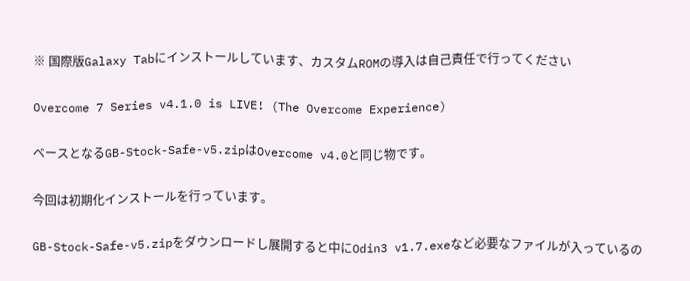※ 国際版Galaxy Tabにインストールしています、カスタムROMの導入は自己責任で行ってください

Overcome 7 Series v4.1.0 is LIVE! (The Overcome Experience)

ベースとなるGB-Stock-Safe-v5.zipはOvercome v4.0と同じ物です。

今回は初期化インストールを行っています。

GB-Stock-Safe-v5.zipをダウンロードし展開すると中にOdin3 v1.7.exeなど必要なファイルが入っているの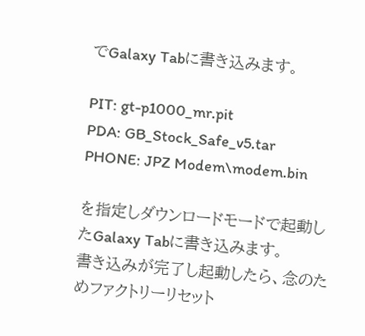でGalaxy Tabに書き込みます。

PIT: gt-p1000_mr.pit
PDA: GB_Stock_Safe_v5.tar
PHONE: JPZ Modem\modem.bin

を指定しダウンロードモードで起動したGalaxy Tabに書き込みます。
書き込みが完了し起動したら、念のためファクトリーリセット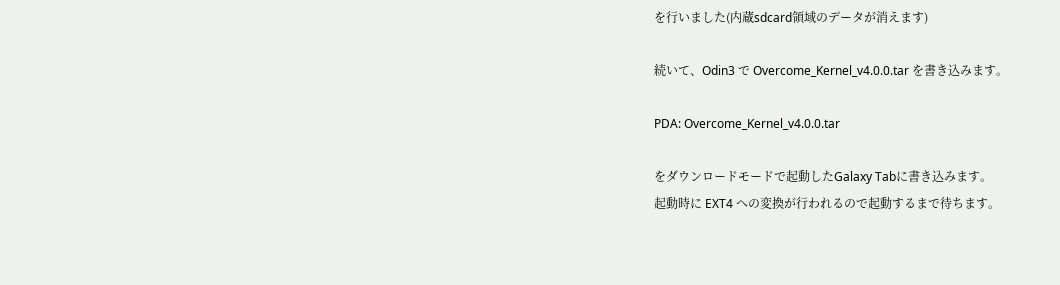を行いました(内蔵sdcard領域のデータが消えます)

続いて、Odin3 で Overcome_Kernel_v4.0.0.tar を書き込みます。

PDA: Overcome_Kernel_v4.0.0.tar

をダウンロードモードで起動したGalaxy Tabに書き込みます。
起動時に EXT4 への変換が行われるので起動するまで待ちます。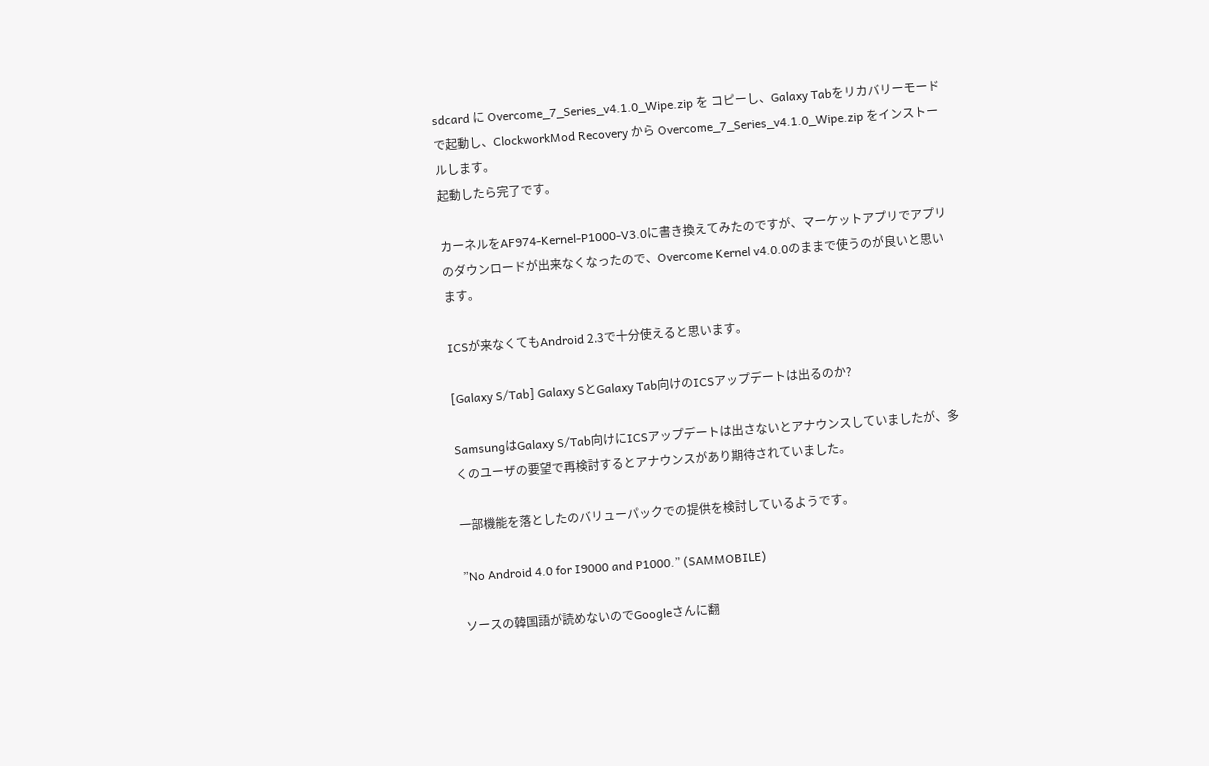sdcard に Overcome_7_Series_v4.1.0_Wipe.zip を コピーし、Galaxy Tabをリカバリーモードで起動し、ClockworkMod Recovery から Overcome_7_Series_v4.1.0_Wipe.zip をインストールします。
起動したら完了です。

カーネルをAF974-Kernel-P1000-V3.0に書き換えてみたのですが、マーケットアプリでアプリのダウンロードが出来なくなったので、Overcome Kernel v4.0.0のままで使うのが良いと思います。

ICSが来なくてもAndroid 2.3で十分使えると思います。

[Galaxy S/Tab] Galaxy SとGalaxy Tab向けのICSアップデートは出るのか?

SamsungはGalaxy S/Tab向けにICSアップデートは出さないとアナウンスしていましたが、多くのユーザの要望で再検討するとアナウンスがあり期待されていました。

一部機能を落としたのバリューパックでの提供を検討しているようです。

”No Android 4.0 for I9000 and P1000.” (SAMMOBILE)

ソースの韓国語が読めないのでGoogleさんに翻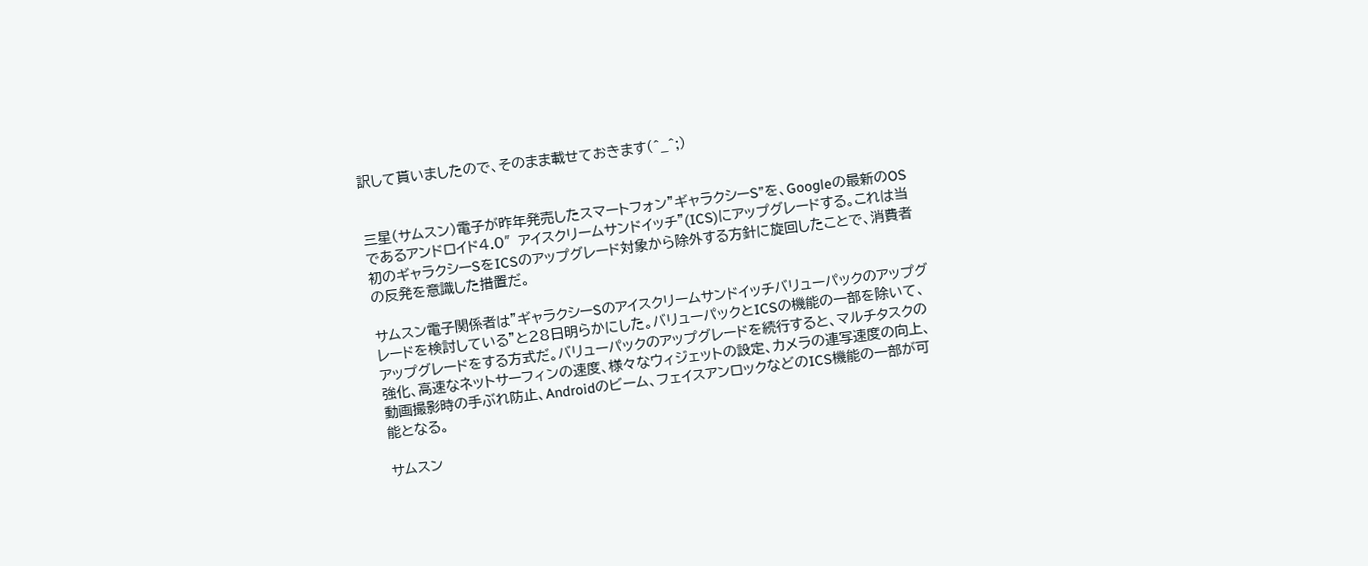訳して貰いましたので、そのまま載せておきます(^_^;)


三星(サムスン)電子が昨年発売したスマートフォン”ギャラクシーS”を、Googleの最新のOSであるアンドロイド4.0″アイスクリームサンドイッチ”(ICS)にアップグレードする。これは当初のギャラクシーSをICSのアップグレード対象から除外する方針に旋回したことで、消費者の反発を意識した措置だ。

サムスン電子関係者は”ギャラクシーSのアイスクリームサンドイッチバリューパックのアップグレードを検討している”と28日明らかにした。バリューパックとICSの機能の一部を除いて、アップグレードをする方式だ。バリューパックのアップグレードを続行すると、マルチタスクの強化、高速なネットサーフィンの速度、様々なウィジェットの設定、カメラの連写速度の向上、動画撮影時の手ぶれ防止、Androidのビーム、フェイスアンロックなどのICS機能の一部が可能となる。

サムスン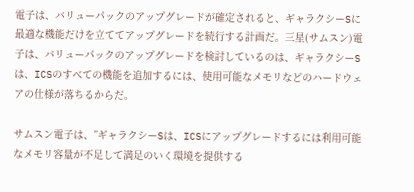電子は、バリューパックのアップグレードが確定されると、ギャラクシーSに最適な機能だけを立ててアップグレードを続行する計画だ。三星(サムスン)電子は、バリューパックのアップグレードを検討しているのは、ギャラクシーSは、ICSのすべての機能を追加するには、使用可能なメモリなどのハードウェアの仕様が落ちるからだ。

サムスン電子は、”ギャラクシーSは、ICSにアップグレードするには利用可能なメモリ容量が不足して満足のいく環境を提供する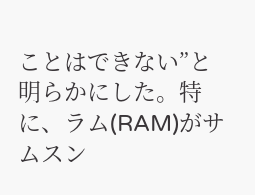ことはできない”と明らかにした。特に、ラム(RAM)がサムスン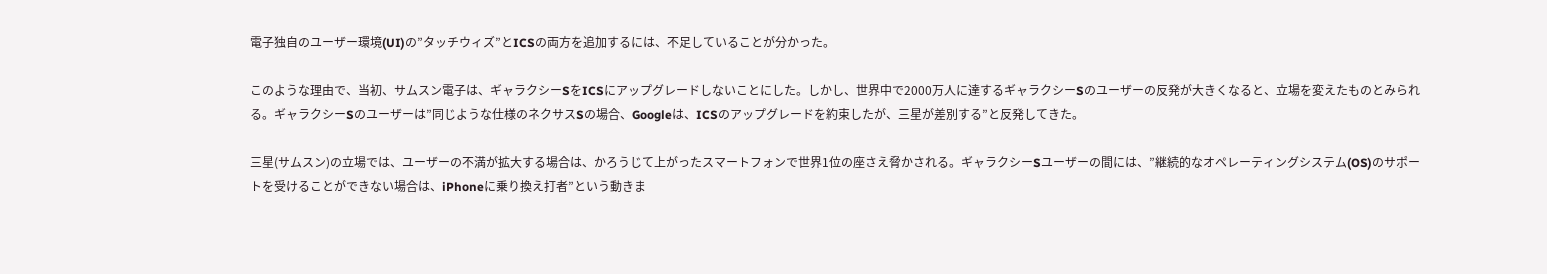電子独自のユーザー環境(UI)の”タッチウィズ”とICSの両方を追加するには、不足していることが分かった。

このような理由で、当初、サムスン電子は、ギャラクシーSをICSにアップグレードしないことにした。しかし、世界中で2000万人に達するギャラクシーSのユーザーの反発が大きくなると、立場を変えたものとみられる。ギャラクシーSのユーザーは”同じような仕様のネクサスSの場合、Googleは、ICSのアップグレードを約束したが、三星が差別する”と反発してきた。

三星(サムスン)の立場では、ユーザーの不満が拡大する場合は、かろうじて上がったスマートフォンで世界1位の座さえ脅かされる。ギャラクシーSユーザーの間には、”継続的なオペレーティングシステム(OS)のサポートを受けることができない場合は、iPhoneに乗り換え打者”という動きま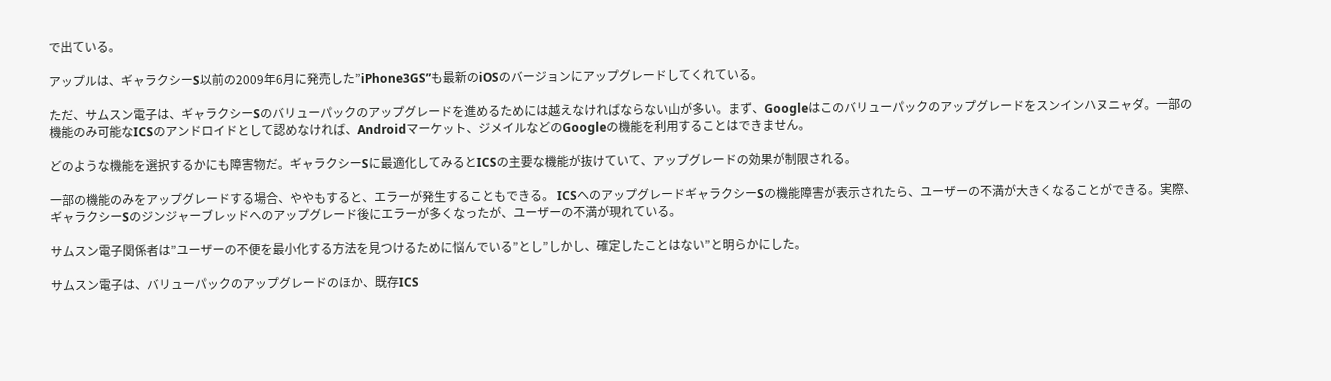で出ている。

アップルは、ギャラクシーS以前の2009年6月に発売した”iPhone3GS”も最新のiOSのバージョンにアップグレードしてくれている。

ただ、サムスン電子は、ギャラクシーSのバリューパックのアップグレードを進めるためには越えなければならない山が多い。まず、Googleはこのバリューパックのアップグレードをスンインハヌニャダ。一部の機能のみ可能なICSのアンドロイドとして認めなければ、Androidマーケット、ジメイルなどのGoogleの機能を利用することはできません。

どのような機能を選択するかにも障害物だ。ギャラクシーSに最適化してみるとICSの主要な機能が抜けていて、アップグレードの効果が制限される。

一部の機能のみをアップグレードする場合、ややもすると、エラーが発生することもできる。 ICSへのアップグレードギャラクシーSの機能障害が表示されたら、ユーザーの不満が大きくなることができる。実際、ギャラクシーSのジンジャーブレッドへのアップグレード後にエラーが多くなったが、ユーザーの不満が現れている。

サムスン電子関係者は”ユーザーの不便を最小化する方法を見つけるために悩んでいる”とし”しかし、確定したことはない”と明らかにした。

サムスン電子は、バリューパックのアップグレードのほか、既存ICS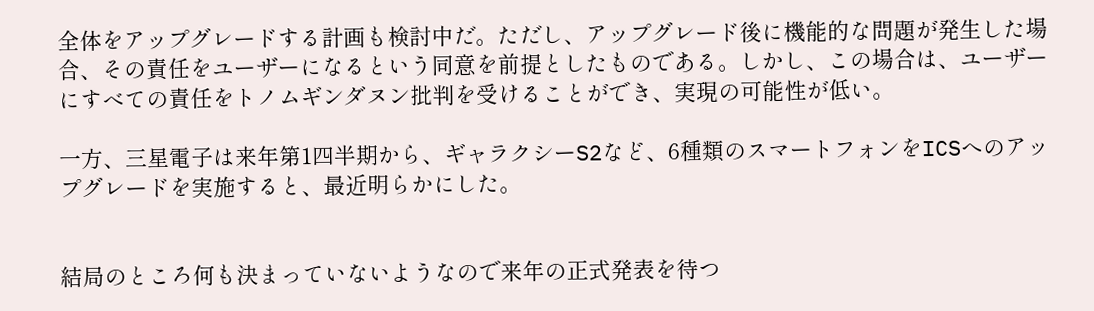全体をアップグレードする計画も検討中だ。ただし、アップグレード後に機能的な問題が発生した場合、その責任をユーザーになるという同意を前提としたものである。しかし、この場合は、ユーザーにすべての責任をトノムギンダヌン批判を受けることができ、実現の可能性が低い。

一方、三星電子は来年第1四半期から、ギャラクシーS2など、6種類のスマートフォンをICSへのアップグレードを実施すると、最近明らかにした。


結局のところ何も決まっていないようなので来年の正式発表を待つ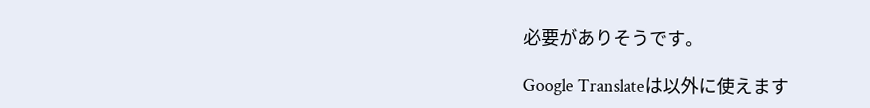必要がありそうです。

Google Translateは以外に使えます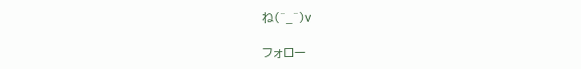ね(^_^)v

フォロー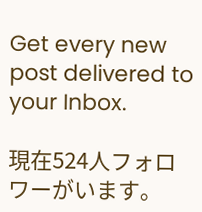Get every new post delivered to your Inbox.

現在524人フォロワーがいます。